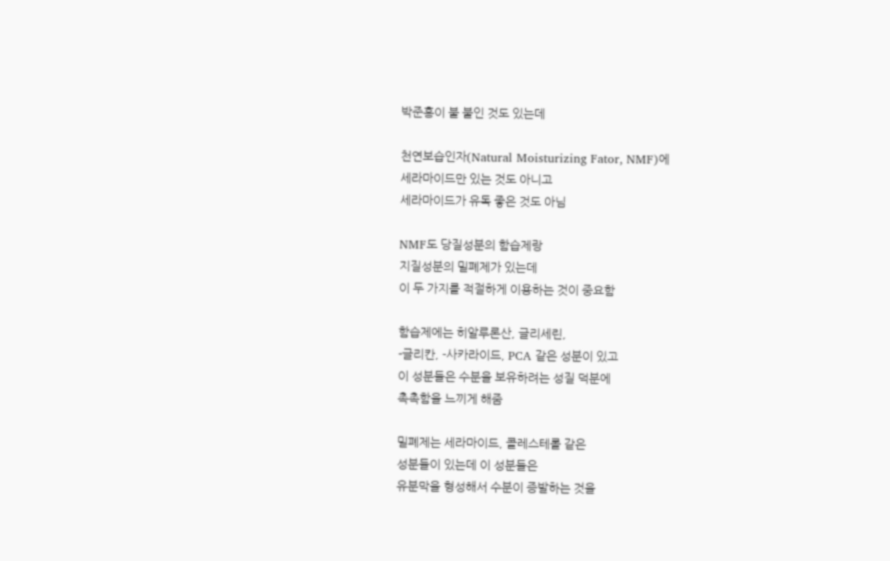박준홍이 불 붙인 것도 있는데

천연보습인자(Natural Moisturizing Fator, NMF)에
세라마이드만 있는 것도 아니고
세라마이드가 유독 좋은 것도 아님

NMF도 당질성분의 함습제랑
지질성분의 밀폐제가 있는데
이 두 가지를 적절하게 이용하는 것이 중요함

함습제에는 히알루론산, 글리세린,
-글리칸, -사카라이드, PCA 같은 성분이 있고
이 성분들은 수분을 보유하려는 성질 덕분에
촉촉함을 느끼게 해줌

밀폐제는 세라마이드, 콜레스테롤 같은
성분들이 있는데 이 성분들은
유분막을 형성해서 수분이 증발하는 것을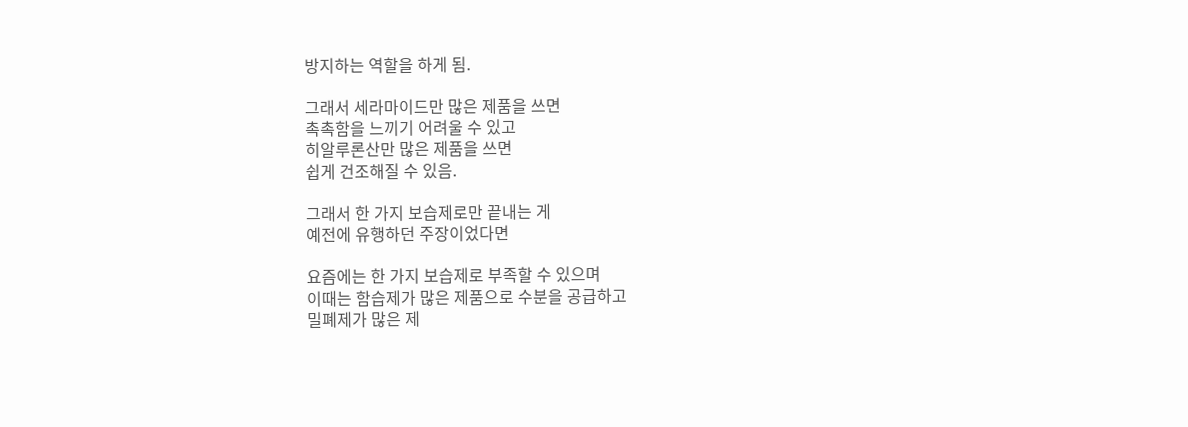방지하는 역할을 하게 됨.

그래서 세라마이드만 많은 제품을 쓰면
촉촉함을 느끼기 어려울 수 있고
히알루론산만 많은 제품을 쓰면
쉽게 건조해질 수 있음.

그래서 한 가지 보습제로만 끝내는 게
예전에 유행하던 주장이었다면

요즘에는 한 가지 보습제로 부족할 수 있으며
이때는 함습제가 많은 제품으로 수분을 공급하고
밀폐제가 많은 제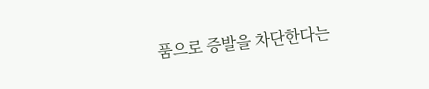품으로 증발을 차단한다는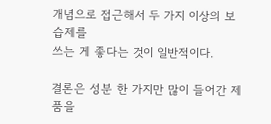개념으로 접근해서 두 가지 이상의 보습제를
쓰는 게 좋다는 것이 일반적이다.

결론은 성분 한 가지만 많이 들어간 제품을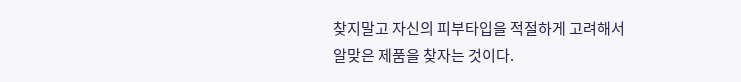찾지말고 자신의 피부타입을 적절하게 고려해서
알맞은 제품을 찾자는 것이다.